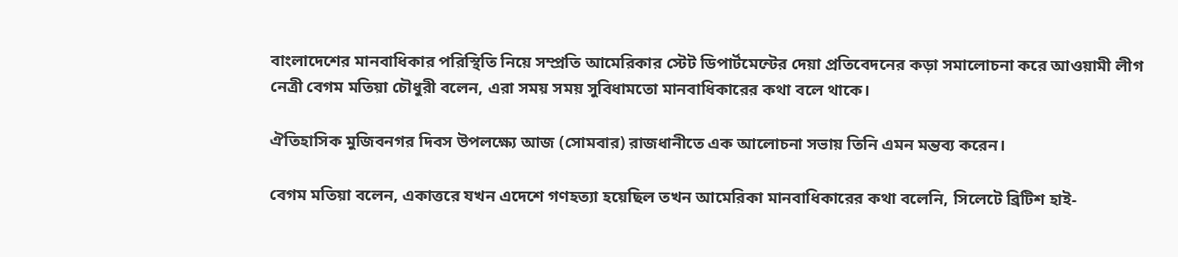বাংলাদেশের মানবাধিকার পরিস্থিতি নিয়ে সম্প্রতি আমেরিকার স্টেট ডিপার্টমেন্টের দেয়া প্রতিবেদনের কড়া সমালোচনা করে আওয়ামী লীগ নেত্রী বেগম মতিয়া চৌধুরী বলেন, এরা সময় সময় সুবিধামতো মানবাধিকারের কথা বলে থাকে।

ঐতিহাসিক মুজিবনগর দিবস উপলক্ষ্যে আজ (সোমবার) রাজধানীতে এক আলোচনা সভায় তিনি এমন মন্তব্য করেন।

বেগম মতিয়া বলেন, একাত্তরে যখন এদেশে গণহত্যা হয়েছিল তখন আমেরিকা মানবাধিকারের কথা বলেনি, সিলেটে ব্রিটিশ হাই-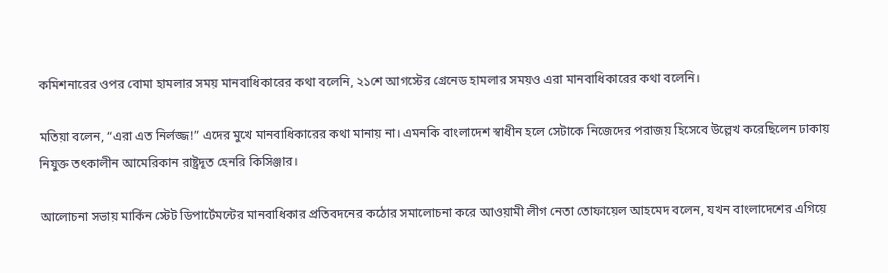কমিশনারের ওপর বোমা হামলার সময় মানবাধিকারের কথা বলেনি, ২১শে আগস্টের গ্রেনেড হামলার সময়ও এরা মানবাধিকারের কথা বলেনি।

মতিয়া বলেন, “এরা এত নির্লজ্জ!” এদের মুখে মানবাধিকারের কথা মানায় না। এমনকি বাংলাদেশ স্বাধীন হলে সেটাকে নিজেদের পরাজয় হিসেবে উল্লেখ করেছিলেন ঢাকায় নিযুক্ত তৎকালীন আমেরিকান রাষ্ট্রদূত হেনরি কিসিঞ্জার।

আলোচনা সভায় মার্কিন স্টেট ডিপার্টেমন্টের মানবাধিকার প্রতিবদনের কঠোর সমালোচনা করে আওয়ামী লীগ নেতা তোফায়েল আহমেদ বলেন, যখন বাংলাদেশের এগিয়ে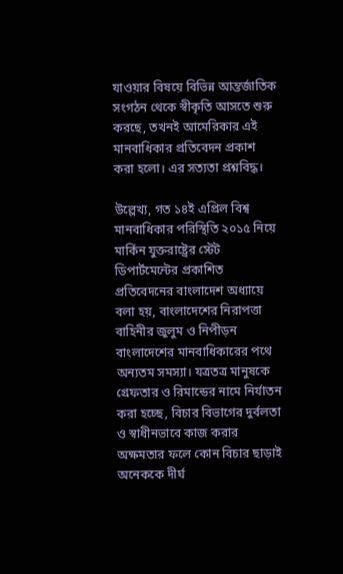যাওয়ার বিষয়ে বিভিন্ন আন্তর্জাতিক সংগঠন থেকে স্বীকৃতি আসতে শুরু করছে, তখনই আমেরিকার এই মানবাধিকার প্রতিবেদন প্রকাশ করা হলো। এর সত্যতা প্রশ্নবিদ্ধ।

উল্লেখ্য, গত ১৪ই এপ্রিল বিশ্ব মানবাধিকার পরিস্থিতি ২০১৫ নিয়ে মার্কিন যুক্তরাষ্ট্রের স্টেট ডিপার্টমেন্টের প্রকাশিত প্রতিবেদনের বাংলাদেশ অধ্যায়ে বলা হয়, বাংলাদেশের নিরাপত্তা বাহিনীর জুলুম ও নিপীড়ন বাংলাদেশের মানবাধিকারের পথে অন্যতম সমস্যা। যত্রতত্র মানুষকে গ্রেফতার ও রিমান্ডের নামে নির্যাতন করা হচ্ছে, বিচার বিভাগের দুর্বলতা ও স্বাধীনভাবে কাজ করার অক্ষমতার ফলে কোন বিচার ছাড়াই অনেককে দীর্ঘ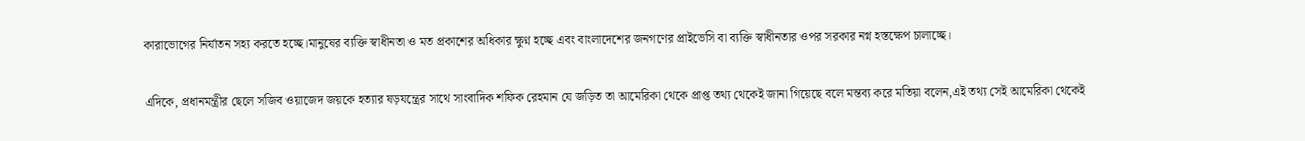কারাভোগের নির্যাতন সহ্য করতে হচ্ছে।মানুষের ব্যক্তি স্বাধীনতা ও মত প্রকাশের অধিকার ক্ষুণ্ন হচ্ছে এবং বাংলাদেশের জনগণের প্রাইভেসি বা ব্যক্তি স্বাধীনতার ওপর সরকার নগ্ন হস্তক্ষেপ চালাচ্ছে।

এদিকে, প্রধানমন্ত্রীর ছেলে সজিব ওয়াজেদ জয়কে হত্যার ষড়যন্ত্রের সাথে সাংবাদিক শফিক রেহমান যে জড়িত তা আমেরিকা থেকে প্রাপ্ত তথ্য থেকেই জানা গিয়েছে বলে মন্তব্য করে মতিয়া বলেন,এই তথ্য সেই আমেরিকা থেকেই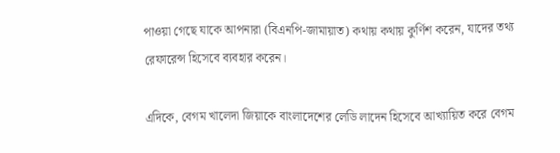পাওয়া গেছে যাকে আপনারা (বিএনপি-জামায়াত) কথায় কথায় কুর্ণিশ করেন, যাদের তথ্য রেফারেন্স হিসেবে ব্যবহার করেন।

এদিকে, বেগম খালেদা জিয়াকে বাংলাদেশের লেডি লাদেন হিসেবে আখ্যায়িত করে বেগম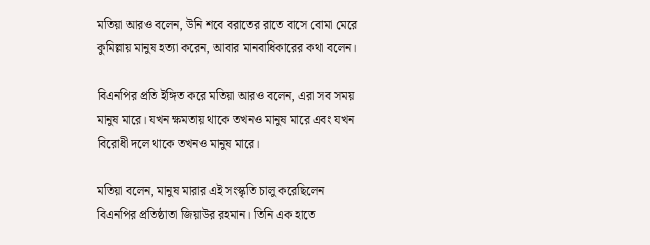মতিয়া আরও বলেন, উনি শবে বরাতের রাতে বাসে বোমা মেরে কুমিল্লায় মানুষ হত্যা করেন, আবার মানবাধিকারের কথা বলেন।

বিএনপির প্রতি ইঙ্গিত করে মতিয়া আরও বলেন, এরা সব সময় মানুষ মারে। যখন ক্ষমতায় থাকে তখনও মানুষ মারে এবং যখন বিরোধী দলে থাকে তখনও মানুষ মারে।

মতিয়া বলেন, মানুষ মারার এই সংস্কৃতি চালু করেছিলেন বিএনপির প্রতিষ্ঠাতা জিয়াউর রহমান। তিনি এক হাতে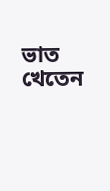ভাত খেতেন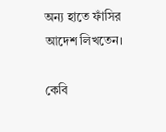অন্য হাতে ফাঁসির আদেশ লিখতেন।

কেবি